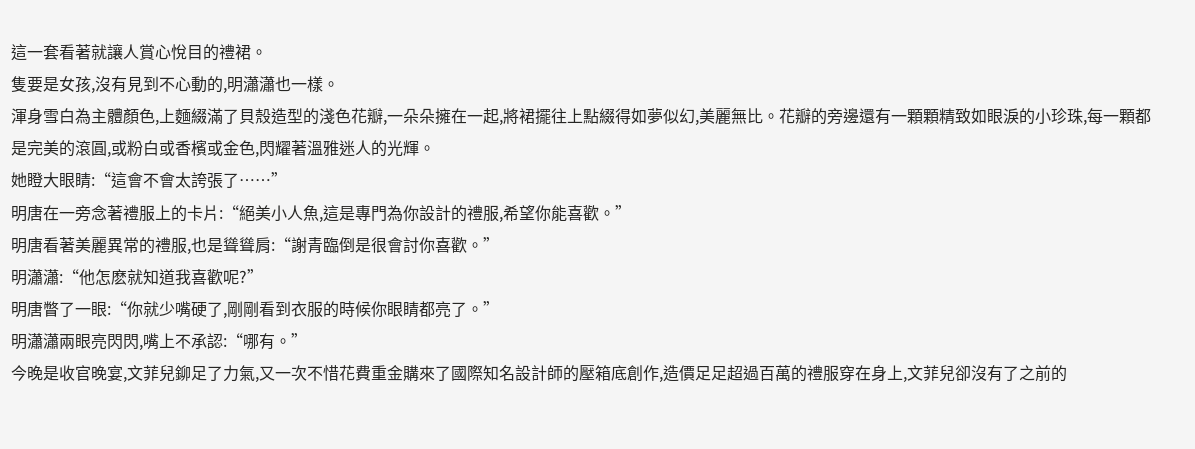這一套看著就讓人賞心悅目的禮裙。
隻要是女孩,沒有見到不心動的,明瀟瀟也一樣。
渾身雪白為主體顏色,上麵綴滿了貝殼造型的淺色花瓣,一朵朵擁在一起,將裙擺往上點綴得如夢似幻,美麗無比。花瓣的旁邊還有一顆顆精致如眼淚的小珍珠,每一顆都是完美的滾圓,或粉白或香檳或金色,閃耀著溫雅迷人的光輝。
她瞪大眼睛:“這會不會太誇張了……”
明唐在一旁念著禮服上的卡片:“絕美小人魚,這是專門為你設計的禮服,希望你能喜歡。”
明唐看著美麗異常的禮服,也是聳聳肩:“謝青臨倒是很會討你喜歡。”
明瀟瀟:“他怎麽就知道我喜歡呢?”
明唐瞥了一眼:“你就少嘴硬了,剛剛看到衣服的時候你眼睛都亮了。”
明瀟瀟兩眼亮閃閃,嘴上不承認:“哪有。”
今晚是收官晚宴,文菲兒鉚足了力氣,又一次不惜花費重金購來了國際知名設計師的壓箱底創作,造價足足超過百萬的禮服穿在身上,文菲兒卻沒有了之前的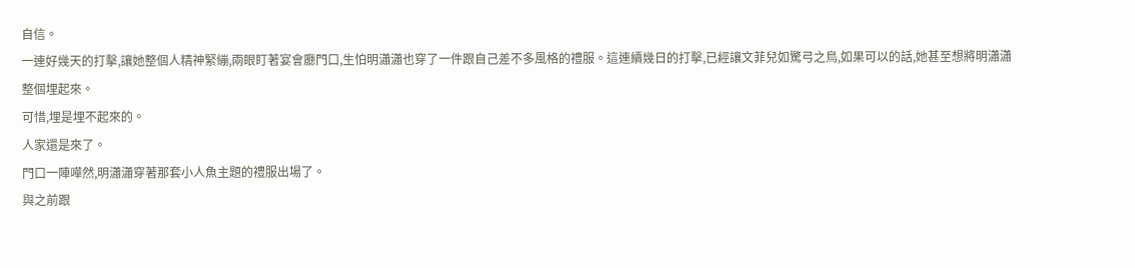自信。
一連好幾天的打擊,讓她整個人精神緊繃,兩眼盯著宴會廳門口,生怕明瀟瀟也穿了一件跟自己差不多風格的禮服。這連續幾日的打擊,已經讓文菲兒如驚弓之鳥,如果可以的話,她甚至想將明瀟瀟整個埋起來。
可惜,埋是埋不起來的。
人家還是來了。
門口一陣嘩然,明瀟瀟穿著那套小人魚主題的禮服出場了。
與之前跟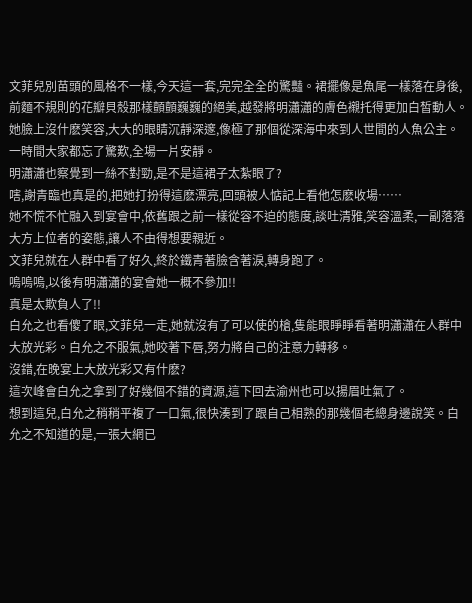文菲兒別苗頭的風格不一樣,今天這一套,完完全全的驚豔。裙擺像是魚尾一樣落在身後,前麵不規則的花瓣貝殼那樣顫顫巍巍的絕美,越發將明瀟瀟的膚色襯托得更加白皙動人。她臉上沒什麽笑容,大大的眼睛沉靜深邃,像極了那個從深海中來到人世間的人魚公主。
一時間大家都忘了驚歎,全場一片安靜。
明瀟瀟也察覺到一絲不對勁,是不是這裙子太紮眼了?
嗐,謝青臨也真是的,把她打扮得這麽漂亮,回頭被人惦記上看他怎麽收場……
她不慌不忙融入到宴會中,依舊跟之前一樣從容不迫的態度,談吐清雅,笑容溫柔,一副落落大方上位者的姿態,讓人不由得想要親近。
文菲兒就在人群中看了好久,終於鐵青著臉含著淚,轉身跑了。
嗚嗚嗚,以後有明瀟瀟的宴會她一概不參加!!
真是太欺負人了!!
白允之也看傻了眼,文菲兒一走,她就沒有了可以使的槍,隻能眼睜睜看著明瀟瀟在人群中大放光彩。白允之不服氣,她咬著下唇,努力將自己的注意力轉移。
沒錯,在晚宴上大放光彩又有什麽?
這次峰會白允之拿到了好幾個不錯的資源,這下回去渝州也可以揚眉吐氣了。
想到這兒,白允之稍稍平複了一口氣,很快湊到了跟自己相熟的那幾個老總身邊說笑。白允之不知道的是,一張大網已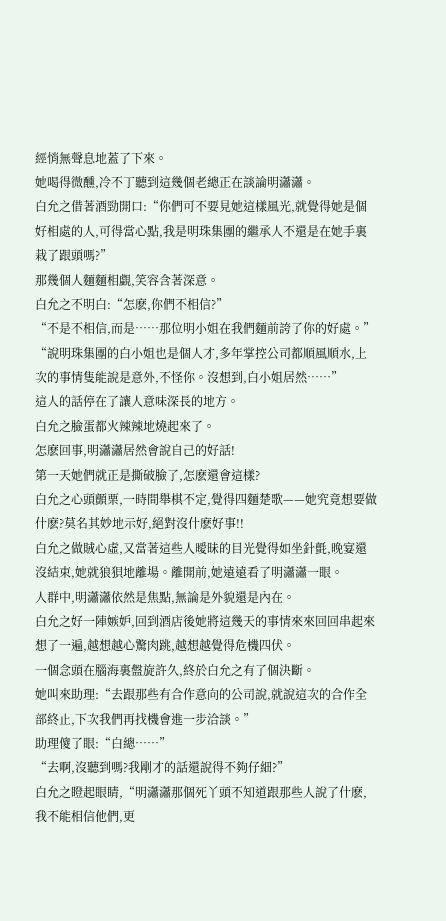經悄無聲息地蓋了下來。
她喝得微醺,冷不丁聽到這幾個老總正在談論明瀟瀟。
白允之借著酒勁開口:“你們可不要見她這樣風光,就覺得她是個好相處的人,可得當心點,我是明珠集團的繼承人不還是在她手裏栽了跟頭嗎?”
那幾個人麵麵相覷,笑容含著深意。
白允之不明白:“怎麽,你們不相信?”
“不是不相信,而是……那位明小姐在我們麵前誇了你的好處。”
“說明珠集團的白小姐也是個人才,多年掌控公司都順風順水,上次的事情隻能說是意外,不怪你。沒想到,白小姐居然……”
這人的話停在了讓人意味深長的地方。
白允之臉蛋都火辣辣地燒起來了。
怎麽回事,明瀟瀟居然會說自己的好話!
第一天她們就正是撕破臉了,怎麽還會這樣?
白允之心頭顫栗,一時間舉棋不定,覺得四麵楚歌——她究竟想要做什麽?莫名其妙地示好,絕對沒什麽好事!!
白允之做賊心虛,又當著這些人曖昧的目光覺得如坐針氈,晚宴還沒結束,她就狼狽地離場。離開前,她遠遠看了明瀟瀟一眼。
人群中,明瀟瀟依然是焦點,無論是外貌還是內在。
白允之好一陣嫉妒,回到酒店後她將這幾天的事情來來回回串起來想了一遍,越想越心驚肉跳,越想越覺得危機四伏。
一個念頭在腦海裏盤旋許久,終於白允之有了個決斷。
她叫來助理:“去跟那些有合作意向的公司說,就說這次的合作全部終止,下次我們再找機會進一步洽談。”
助理傻了眼:“白總……”
“去啊,沒聽到嗎?我剛才的話還說得不夠仔細?”
白允之瞪起眼睛,“明瀟瀟那個死丫頭不知道跟那些人說了什麽,我不能相信他們,更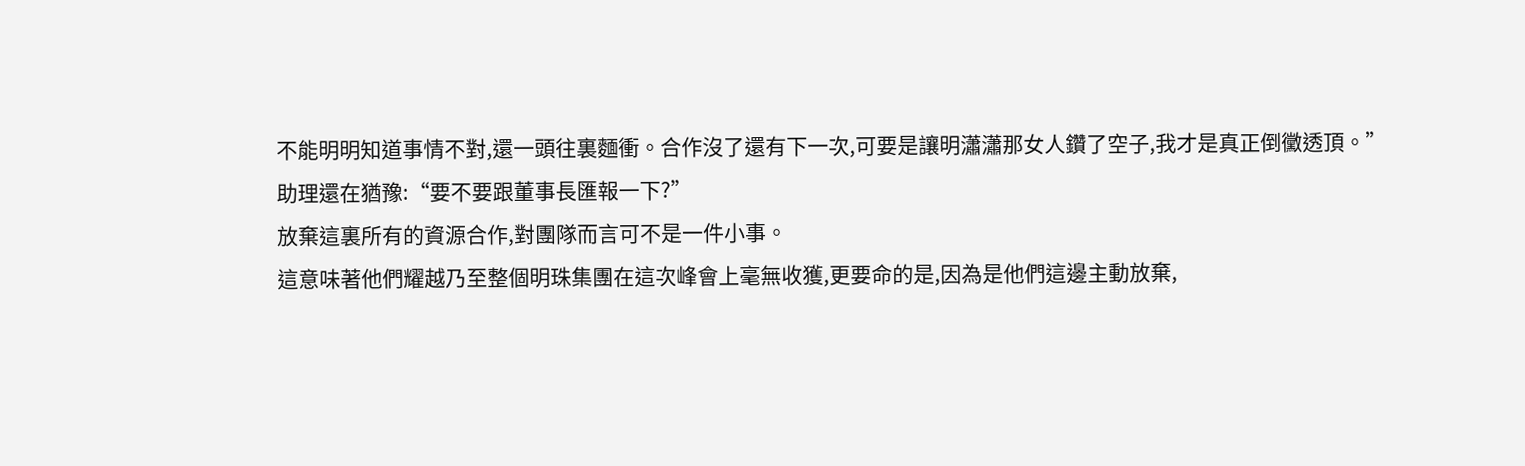不能明明知道事情不對,還一頭往裏麵衝。合作沒了還有下一次,可要是讓明瀟瀟那女人鑽了空子,我才是真正倒黴透頂。”
助理還在猶豫:“要不要跟董事長匯報一下?”
放棄這裏所有的資源合作,對團隊而言可不是一件小事。
這意味著他們耀越乃至整個明珠集團在這次峰會上毫無收獲,更要命的是,因為是他們這邊主動放棄,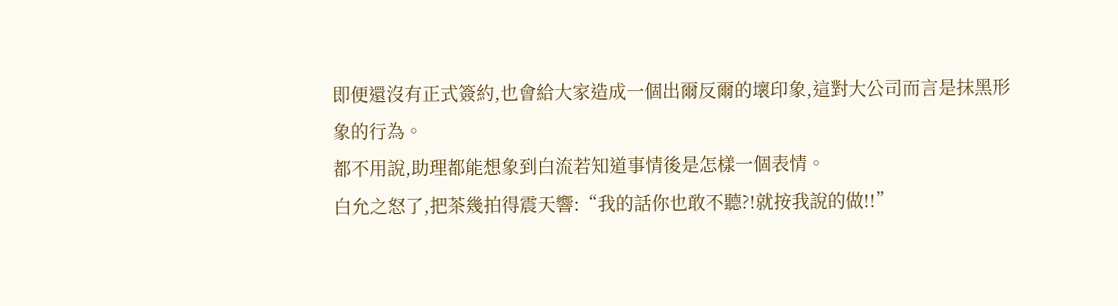即便還沒有正式簽約,也會給大家造成一個出爾反爾的壞印象,這對大公司而言是抹黑形象的行為。
都不用說,助理都能想象到白流若知道事情後是怎樣一個表情。
白允之怒了,把茶幾拍得震天響:“我的話你也敢不聽?!就按我說的做!!”